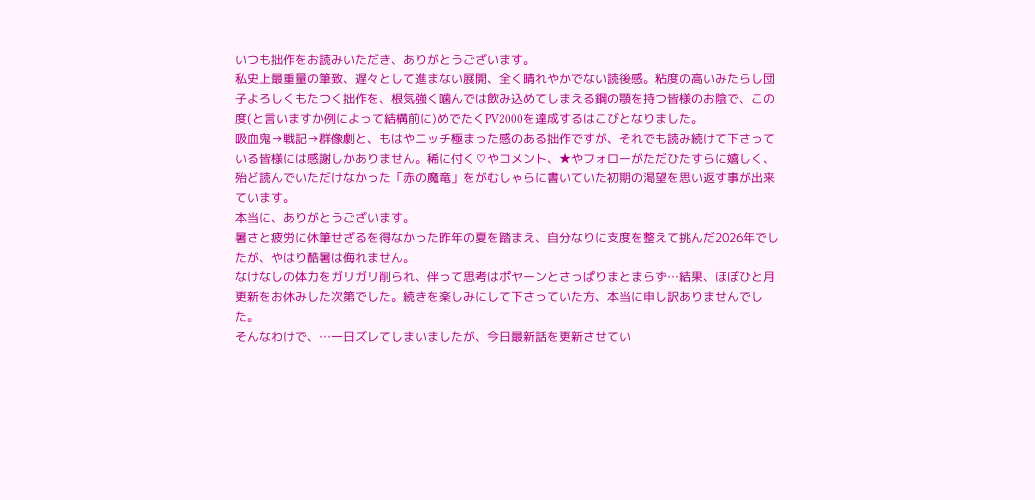いつも拙作をお読みいただき、ありがとうございます。
私史上最重量の筆致、遅々として進まない展開、全く晴れやかでない読後感。粘度の高いみたらし団子よろしくもたつく拙作を、根気強く噛んでは飲み込めてしまえる鋼の顎を持つ皆様のお陰で、この度(と言いますか例によって結構前に)めでたくPV2000を達成するはこびとなりました。
吸血鬼→戦記→群像劇と、もはやニッチ極まった感のある拙作ですが、それでも読み続けて下さっている皆様には感謝しかありません。稀に付く♡やコメント、★やフォローがただひたすらに嬉しく、殆ど読んでいただけなかった「赤の魔竜」をがむしゃらに書いていた初期の渇望を思い返す事が出来ています。
本当に、ありがとうございます。
暑さと疲労に休筆せざるを得なかった昨年の夏を踏まえ、自分なりに支度を整えて挑んだ2026年でしたが、やはり酷暑は侮れません。
なけなしの体力をガリガリ削られ、伴って思考はポヤーンとさっぱりまとまらず…結果、ほぼひと月更新をお休みした次第でした。続きを楽しみにして下さっていた方、本当に申し訳ありませんでした。
そんなわけで、…一日ズレてしまいましたが、今日最新話を更新させてい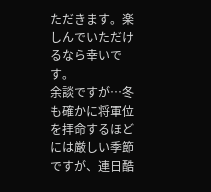ただきます。楽しんでいただけるなら幸いです。
余談ですが…冬も確かに将軍位を拝命するほどには厳しい季節ですが、連日酷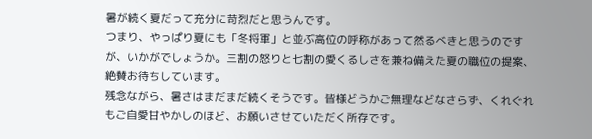暑が続く夏だって充分に苛烈だと思うんです。
つまり、やっぱり夏にも「冬将軍」と並ぶ高位の呼称があって然るべきと思うのですが、いかがでしょうか。三割の怒りと七割の愛くるしさを兼ね備えた夏の職位の提案、絶賛お待ちしています。
残念ながら、暑さはまだまだ続くそうです。皆様どうかご無理などなさらず、くれぐれもご自愛甘やかしのほど、お願いさせていただく所存です。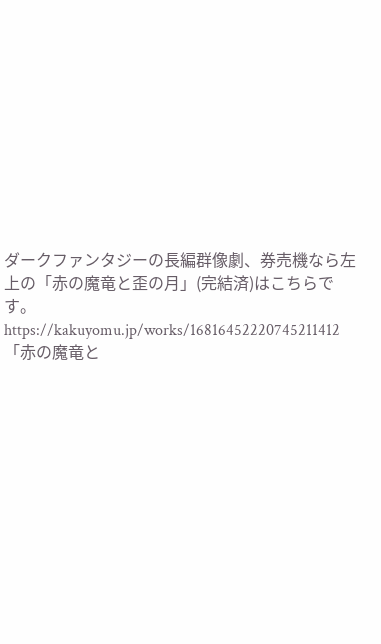ダークファンタジーの長編群像劇、券売機なら左上の「赤の魔竜と歪の月」(完結済)はこちらです。
https://kakuyomu.jp/works/16816452220745211412
「赤の魔竜と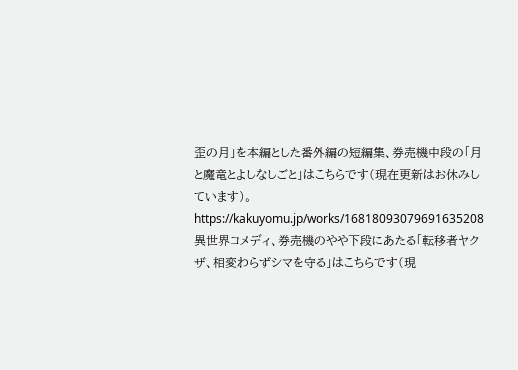歪の月」を本編とした番外編の短編集、券売機中段の「月と魔竜とよしなしごと」はこちらです(現在更新はお休みしています)。
https://kakuyomu.jp/works/16818093079691635208
異世界コメディ、券売機のやや下段にあたる「転移者ヤクザ、相変わらずシマを守る」はこちらです(現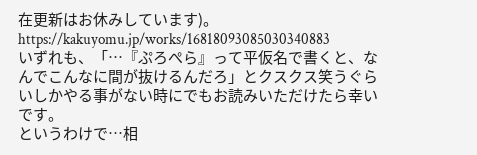在更新はお休みしています)。
https://kakuyomu.jp/works/16818093085030340883
いずれも、「…『ぷろぺら』って平仮名で書くと、なんでこんなに間が抜けるんだろ」とクスクス笑うぐらいしかやる事がない時にでもお読みいただけたら幸いです。
というわけで…相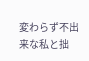変わらず不出来な私と拙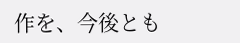作を、今後とも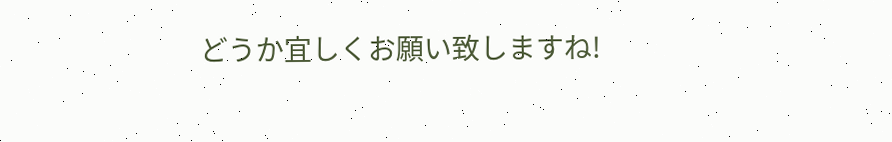どうか宜しくお願い致しますね!